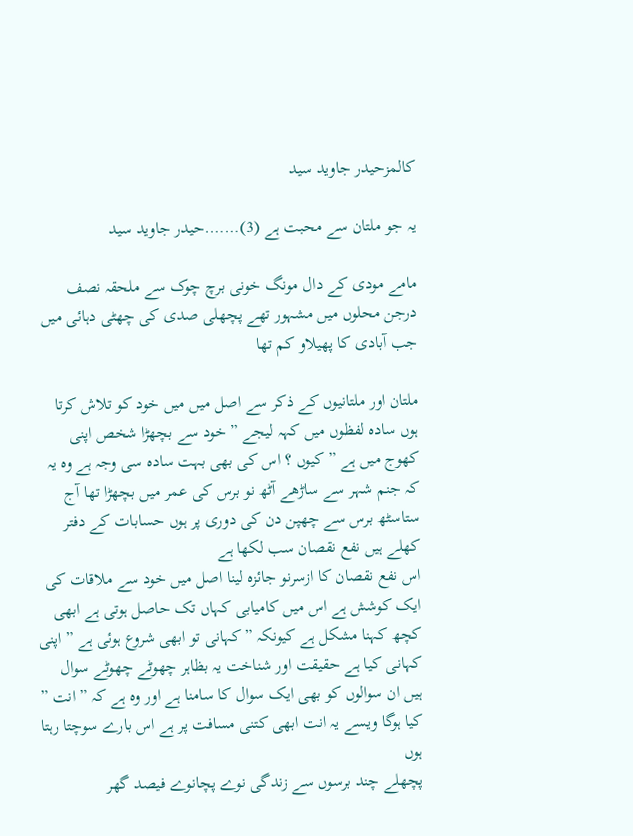کالمزحیدر جاوید سید

یہ جو ملتان سے محبت ہے (3)…….حیدر جاوید سید

مامے مودی کے دال مونگ خونی برچ چوک سے ملحقہ نصف درجن محلوں میں مشہور تھے پچھلی صدی کی چھٹی دہائی میں جب آبادی کا پھیلاو کم تھا

ملتان اور ملتانیوں کے ذکر سے اصل میں میں خود کو تلاش کرتا ہوں سادہ لفظوں میں کہہ لیجے ” خود سے بچھڑا شخص اپنی کھوج میں ہے ” کیوں ؟ اس کی بھی بہت سادہ سی وجہ ہے وہ یہ کہ جنم شہر سے ساڑھے آٹھ نو برس کی عمر میں بچھڑا تھا آج ستاسٹھ برس سے چھپن دن کی دوری پر ہوں حسابات کے دفتر کھلے ہیں نفع نقصان سب لکھا ہے
اس نفع نقصان کا ازسرنو جائزہ لینا اصل میں خود سے ملاقات کی ایک کوشش ہے اس میں کامیابی کہاں تک حاصل ہوتی ہے ابھی کچھ کہنا مشکل ہے کیونکہ ” کہانی تو ابھی شروع ہوئی ہے ” اپنی کہانی کیا ہے حقیقت اور شناخت یہ بظاہر چھوٹے چھوٹے سوال ہیں ان سوالوں کو بھی ایک سوال کا سامنا ہے اور وہ ہے کہ ” انت ” کیا ہوگا ویسے یہ انت ابھی کتنی مسافت پر ہے اس بارے سوچتا رہتا ہوں
پچھلے چند برسوں سے زندگی نوے پچانوے فیصد گھر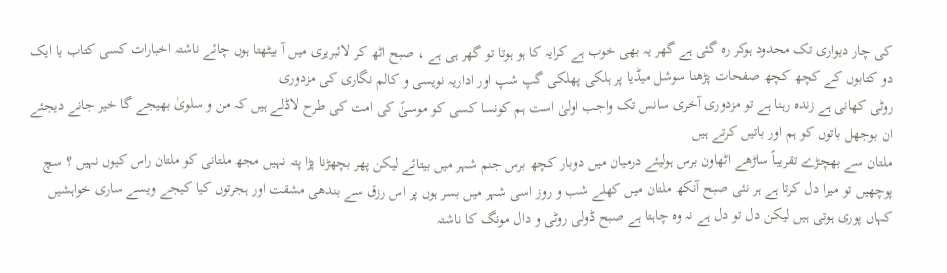کی چار دیواری تک محدود ہوکر رہ گئی ہے گھر یہ بھی خوب ہے کرایہ کا ہو ہوتا تو گھر ہی ہے ، صبح اٹھ کر لائبریری میں آ بیٹھتا ہوں چائے ناشتہ اخبارات کسی کتاب یا ایک دو کتابوں کے کچھ کچھ صفحات پڑھنا سوشل میڈیا پر ہلکی پھلکی گپ شپ اور اداریہ نویسی و کالم نگاری کی مزدوری
روٹی کھانی ہے زندہ رہنا ہے تو مزدوری آخری سانس تک واجب اولیٰ است ہم کونسا کسی کو موسیٰؑ کی امت کی طرح لاڈلے ہیں کہ من و سلویٰ بھیجے گا خیر جانے دیجئے ان بوجھل باتوں کو ہم اور باتیں کرتے ہیں
ملتان سے بھچڑے تقریباً ساڑھے اٹھاون برس ہولیئے درمیان میں دوبار کچھ برس جنم شہر میں بیتائے لیکن پھر بچھڑنا پڑا پتہ نہیں مجھ ملتانی کو ملتان راس کیوں نہیں ؟ سچ پوچھیں تو میرا دل کرتا ہے ہر نئی صبح آنکھ ملتان میں کھلے شب و روز اسی شہر میں بسر ہوں پر اس رزق سے بندھی مشقت اور ہجرتوں کیا کیجے ویسے ساری خواہشیں کہاں پوری ہوتی ہیں لیکن دل تو دل ہے نہ وہ چاہتا ہے صبح ڈولی روٹی و دال مونگ کا ناشتہ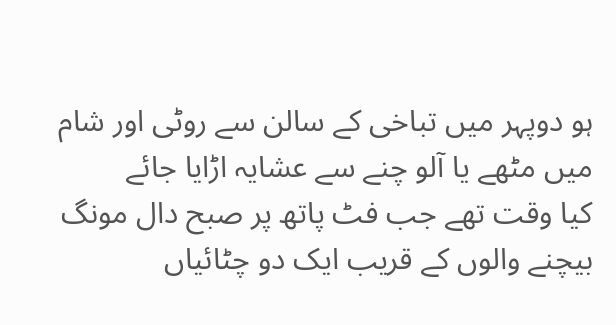ہو دوپہر میں تباخی کے سالن سے روٹی اور شام میں مٹھے یا آلو چنے سے عشایہ اڑایا جائے
کیا وقت تھے جب فٹ پاتھ پر صبح دال مونگ بیچنے والوں کے قریب ایک دو چٹائیاں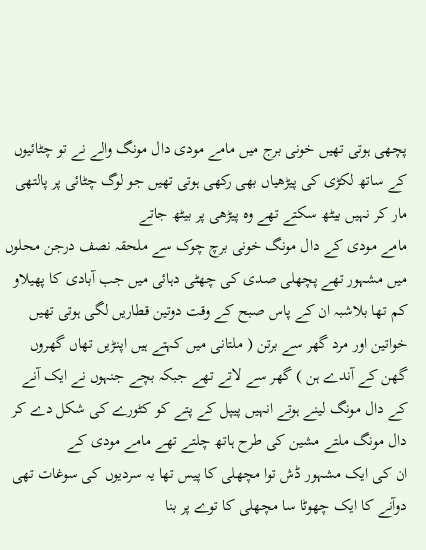پچھی ہوتی تھیں خونی برج میں مامے مودی دال مونگ والے نے تو چٹائیوں کے ساتھ لکڑی کی پیڑھیاں بھی رکھی ہوتی تھیں جو لوگ چٹائی پر پالتھی مار کر نہیں بیٹھ سکتے تھے وہ پیڑھی پر بیٹھ جاتے
مامے مودی کے دال مونگ خونی برچ چوک سے ملحقہ نصف درجن محلوں میں مشہور تھے پچھلی صدی کی چھٹی دہائی میں جب آبادی کا پھیلاو کم تھا بلاشبہ ان کے پاس صبح کے وقت دوتین قطاریں لگی ہوتی تھیں خواتین اور مرد گھر سے برتن ( ملتانی میں کہتے ہیں اپنڑیں تھاں گھروں گھن کے آندے ہن ) گھر سے لاتے تھے جبکہ بچے جنہوں نے ایک آنے کے دال مونگ لینے ہوتے انہیں پیپل کے پتے کو کٹورے کی شکل دے کر دال مونگ ملتے مشین کی طرح ہاتھ چلتے تھے مامے مودی کے
ان کی ایک مشہور ڈش توا مچھلی کا پیس تھا یہ سردیوں کی سوغات تھی دوآنے کا ایک چھوٹا سا مچھلی کا توے پر بنا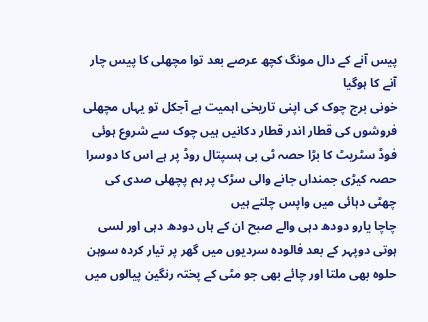پیس آنے کے دال مونگ کچھ عرصے بعد توا مچھلی کا پیس چار آنے کا ہوگیا
خونی برج چوک کی اپنی تاریخی اہمیت ہے آجکل تو یہاں مچھلی فروشوں کی قطار اندر قطار دکانیں ہیں چوک سے شروع ہوئی فوڈ سٹریٹ کا بڑا حصہ ٹی بی ہسپتال روڈ پر ہے اس کا دوسرا حصہ کیڑی جمنداں جانے والی سڑک پر ہم پچھلی صدی کی چھٹی دہائی میں واپس چلتے ہیں
چاچا یارو دودھ دہی والے صبح ان کے ہاں دودھ دہی اور لسی ہوتی دوپہر کے بعد فالودہ سردیوں میں گھر پر تیار کردہ سوہن حلوہ بھی ملتا اور چائے بھی جو مٹی کے پختہ رنگین پیالوں میں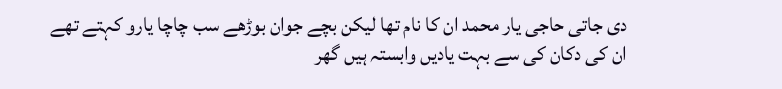دی جاتی حاجی یار محمد ان کا نام تھا لیکن بچے جوان بوڑھے سب چاچا یارو کہتے تھے
ان کی دکان کی سے بہت یادیں وابستہ ہیں گھر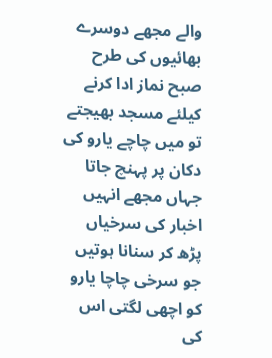والے مجھے دوسرے بھائیوں کی طرح صبح نماز ادا کرنے کیلئے مسجد بھیجتے تو میں چاچے یارو کی دکان پر پہنچ جاتا جہاں مجھے انہیں اخبار کی سرخیاں پڑھ کر سنانا ہوتیں جو سرخی چاچا یارو کو اچھی لگتی اس کی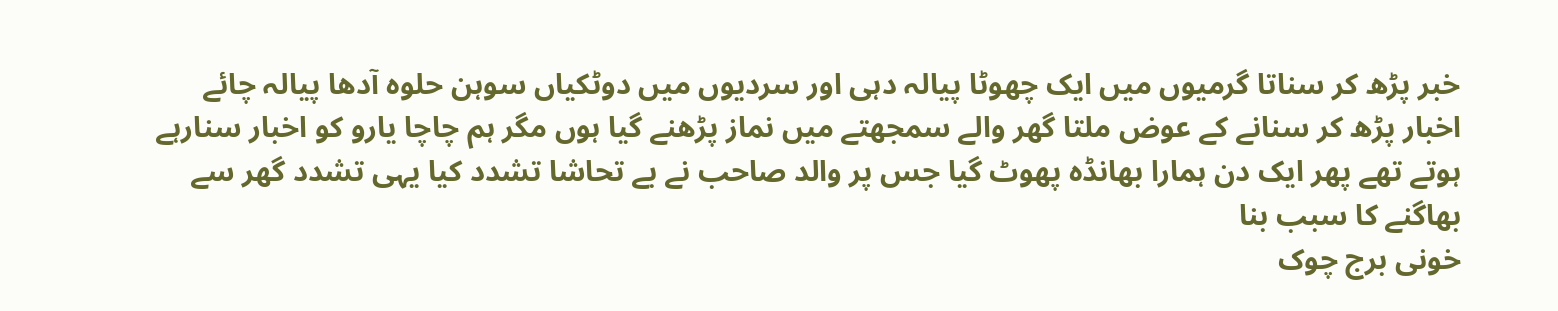خبر پڑھ کر سناتا گرمیوں میں ایک چھوٹا پیالہ دہی اور سردیوں میں دوٹکیاں سوہن حلوہ آدھا پیالہ چائے اخبار پڑھ کر سنانے کے عوض ملتا گھر والے سمجھتے میں نماز پڑھنے گیا ہوں مگر ہم چاچا یارو کو اخبار سنارہے ہوتے تھے پھر ایک دن ہمارا بھانڈہ پھوٹ گیا جس پر والد صاحب نے بے تحاشا تشدد کیا یہی تشدد گھر سے بھاگنے کا سبب بنا
خونی برج چوک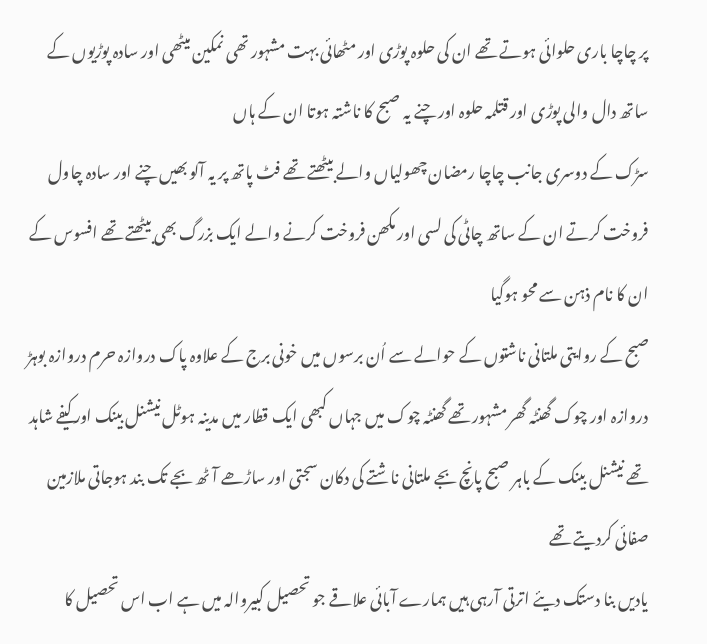پر چاچا باری حلوائی ہوتے تھے ان کی حلوہ پوڑی اور مٹھائی بہت مشہور تھی نمکین میٹھی اور سادہ پوڑیوں کے ساتھ دال والی پوڑی اور قتلمہ حلوہ اور چنے یہ صبح کا ناشتہ ہوتا ان کے ہاں
سڑک کے دوسری جانب چاچا رمضان چھولیاں والے بیٹھتے تھے فٹ پاتھ پر یہ آلو بھیں چنے اور سادہ چاول فروخت کرتے ان کے ساتھ چاٹی کی لسی اور مکھن فروخت کرنے والے ایک بزرگ بھی بیٹھتے تھے افسوس کے ان کا نام ذہن سے محو ہوگیا
صبح کے روایتی ملتانی ناشتوں کے حوالے سے اُن برسوں میں خونی برج کے علاوہ پاک دروازہ حرم دروازہ بوہڑ دروازہ اور چوک گھنٹہ گھر مشہور تھے گھنٹہ چوک میں جہاں کبھی ایک قطار میں مدینہ ہوٹل نیشنل بینک اور کیفے شاہد تھے نیشنل بینک کے باہر صبح پانچ بجے ملتانی ناشتے کی دکان سجتی اور ساڑھے آٹھ بجے تک بند ہوجاتی ملازمین صفائی کردیتے تھے
یادیں بنا دستک دیئے اترتی آرہی ہیں ہمارے آبائی علاقے جو تحصیل کبیروالہ میں ہے اب اس تحصیل کا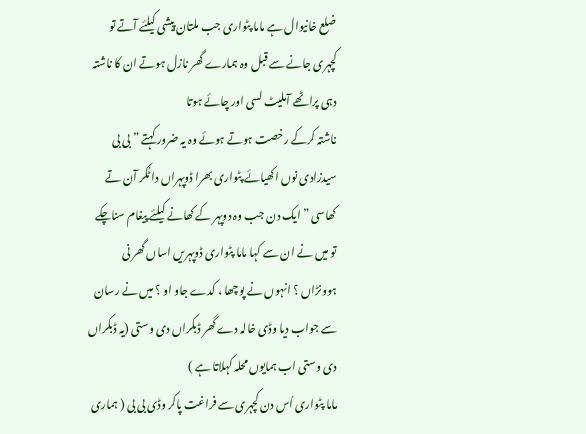ضلع خانیوال ہے ماما پٹواری جب ملتان پیشی کیلئے آتے تو کچہری جانے سے قبل وہ ہمارے گھر نازل ہوتے ان کا ناشتہ دہی پراٹھے آملیٹ لسی اور چائے ہوتا
ناشتہ کرکے رخصت ہوتے ہوئے وہ یہ ضرور کہتے ” بی بی سیدزادی نوں اکھیائے پٹواری بھرا ڈوپہراں دا ٹُکر آن تے کھاسی ” ایک دن جب وہ دوپہر کے کھانے کیلئے پیغام سناچکے تو میں نے ان سے کہا ماما پٹواری ڈوپہریں اساں گھر نی ہوونڑاں ؟ انہوں نے پوچھا ، کدے جاو او ؟ میں نے رسان سے جواب دیا وڈی خالہ دے گھر ڈبکراں دی وستی (یہ ڈبکراں دی وستی اب ہمایوں محلہ کہلاتا ہے )
ماما پٹواری اُس دن کچہری سے فراغت پاکر وڈی بی بی ( ہماری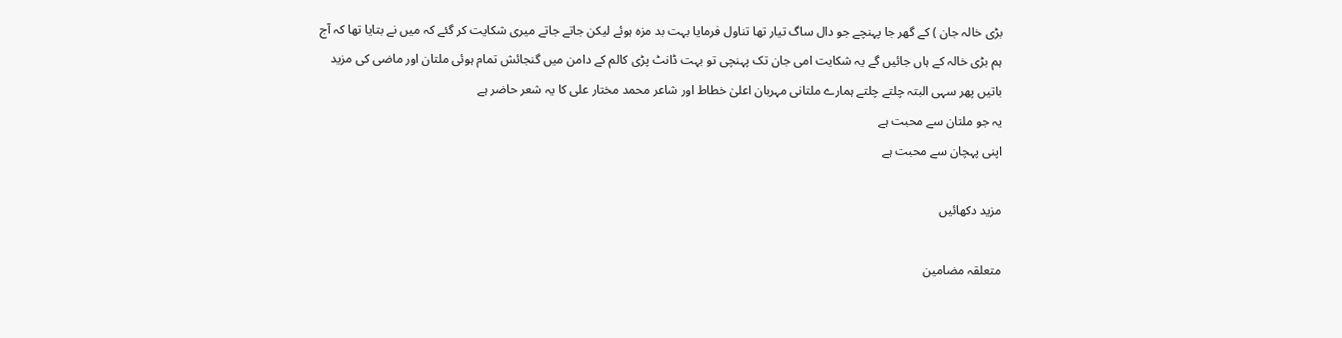بڑی خالہ جان ) کے گھر جا پہنچے جو دال ساگ تیار تھا تناول فرمایا بہت بد مزہ ہوئے لیکن جاتے جاتے میری شکایت کر گئے کہ میں نے بتایا تھا کہ آج ہم بڑی خالہ کے ہاں جائیں گے یہ شکایت امی جان تک پہنچی تو بہت ڈانٹ پڑی کالم کے دامن میں گنجائش تمام ہوئی ملتان اور ماضی کی مزید باتیں پھر سہی البتہ چلتے چلتے ہمارے ملتانی مہربان اعلیٰ خطاط اور شاعر محمد مختار علی کا یہ شعر حاضر ہے
یہ جو ملتان سے محبت ہے
اپنی پہچان سے محبت ہے

مزید دکھائیں

متعلقہ مضامین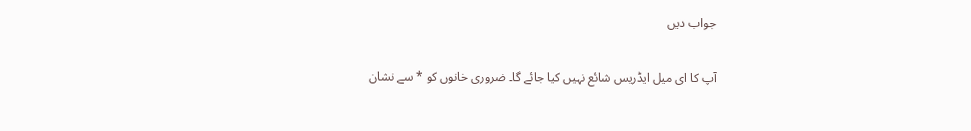جواب دیں

آپ کا ای میل ایڈریس شائع نہیں کیا جائے گا۔ ضروری خانوں کو * سے نشان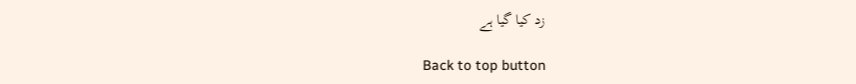زد کیا گیا ہے

Back to top button